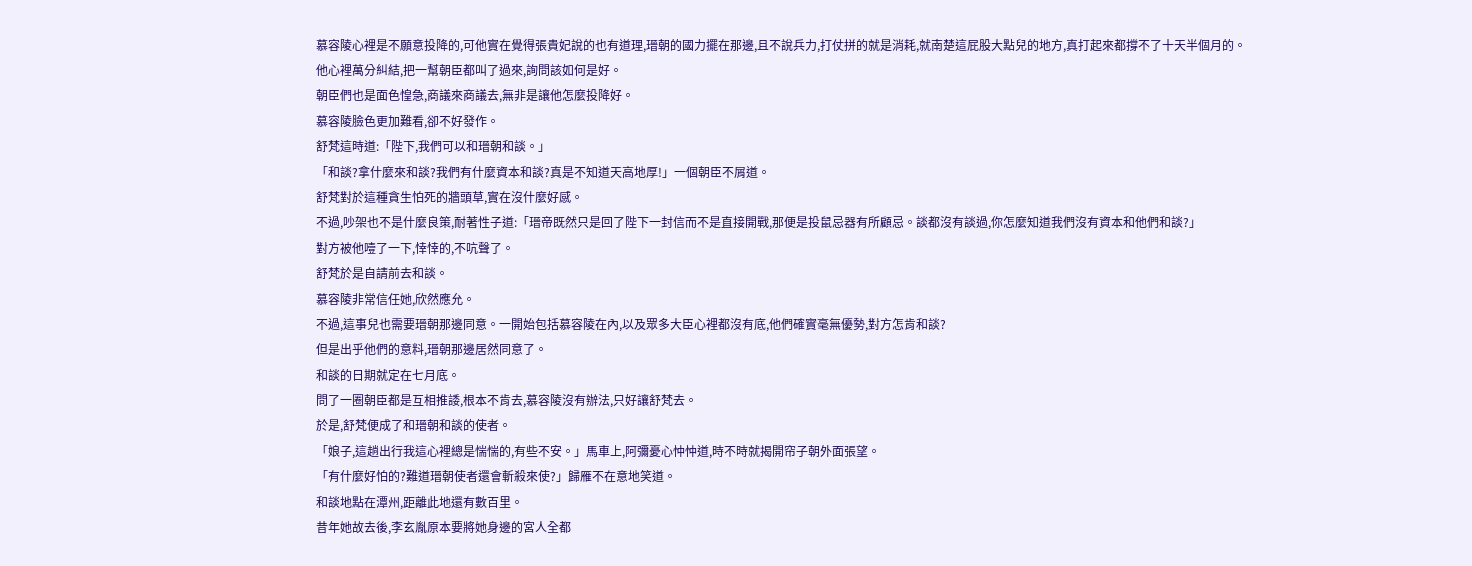慕容陵心裡是不願意投降的,可他實在覺得張貴妃說的也有道理,瑨朝的國力擺在那邊,且不說兵力,打仗拼的就是消耗,就南楚這屁股大點兒的地方,真打起來都撐不了十天半個月的。
他心裡萬分糾結,把一幫朝臣都叫了過來,詢問該如何是好。
朝臣們也是面色惶急,商議來商議去,無非是讓他怎麼投降好。
慕容陵臉色更加難看,卻不好發作。
舒梵這時道:「陛下,我們可以和瑨朝和談。」
「和談?拿什麼來和談?我們有什麼資本和談?真是不知道天高地厚!」一個朝臣不屑道。
舒梵對於這種貪生怕死的牆頭草,實在沒什麼好感。
不過,吵架也不是什麼良策,耐著性子道:「瑨帝既然只是回了陛下一封信而不是直接開戰,那便是投鼠忌器有所顧忌。談都沒有談過,你怎麼知道我們沒有資本和他們和談?」
對方被他噎了一下,悻悻的,不吭聲了。
舒梵於是自請前去和談。
慕容陵非常信任她,欣然應允。
不過,這事兒也需要瑨朝那邊同意。一開始包括慕容陵在內,以及眾多大臣心裡都沒有底,他們確實毫無優勢,對方怎肯和談?
但是出乎他們的意料,瑨朝那邊居然同意了。
和談的日期就定在七月底。
問了一圈朝臣都是互相推諉,根本不肯去,慕容陵沒有辦法,只好讓舒梵去。
於是,舒梵便成了和瑨朝和談的使者。
「娘子,這趟出行我這心裡總是惴惴的,有些不安。」馬車上,阿彌憂心忡忡道,時不時就揭開帘子朝外面張望。
「有什麼好怕的?難道瑨朝使者還會斬殺來使?」歸雁不在意地笑道。
和談地點在潭州,距離此地還有數百里。
昔年她故去後,李玄胤原本要將她身邊的宮人全都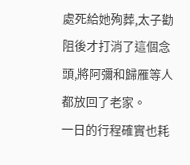處死給她殉葬,太子勸阻後才打消了這個念頭,將阿彌和歸雁等人都放回了老家。
一日的行程確實也耗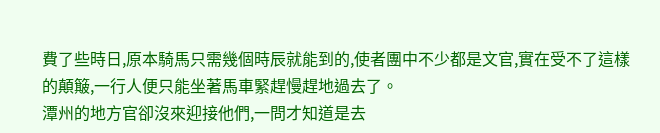費了些時日,原本騎馬只需幾個時辰就能到的,使者團中不少都是文官,實在受不了這樣的顛簸,一行人便只能坐著馬車緊趕慢趕地過去了。
潭州的地方官卻沒來迎接他們,一問才知道是去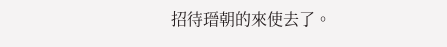招待瑨朝的來使去了。